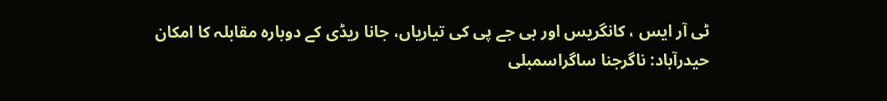ٹی آر ایس ، کانگریس اور بی جے پی کی تیاریاں، جانا ریڈی کے دوبارہ مقابلہ کا امکان
حیدرآباد: ناگرجنا ساگراسمبلی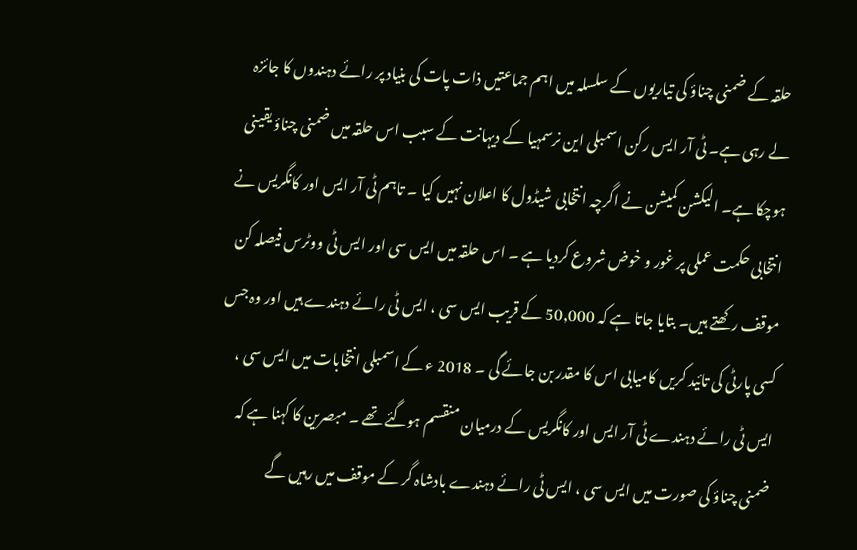حلقہ کے ضمنی چناؤ کی تیاریوں کے سلسلہ میں اہم جماعتیں ذات پات کی بنیاد پر رائے دہندوں کا جائزہ لے رہی ہے۔ ٹی آر ایس رکن اسمبلی این نرسمہیا کے دیہانت کے سبب اس حلقہ میں ضمنی چناؤ یقینی ہوچکا ہے۔ الیکشن کمیشن نے اگرچہ انتخابی شیڈول کا اعلان نہیں کیا ۔ تاہم ٹی آر ایس اور کانگریس نے انتخابی حکمت عملی پر غور و خوض شروع کردیا ہے ۔ اس حلقہ میں ایس سی اور ایس ٹی ووٹرس فیصلہ کن موقف رکھتے ہیں۔ بتایا جاتا ہے کہ 50,000 کے قریب ایس سی ، ایس ٹی رائے دہندے ہیں اور وہ جس کسی پارٹی کی تائید کریں کامیابی اس کا مقدر بن جائے گی ۔ 2018 ء کے اسمبلی انتخابات میں ایس سی ، ایس ٹی رائے دہندے ٹی آر ایس اور کانگریس کے درمیان منقسم ہوگئے تھے ۔ مبصرین کا کہنا ہے کہ ضمنی چناؤ کی صورت میں ایس سی ، ایس ٹی رائے دہندے بادشاہ گر کے موقف میں رہیں گے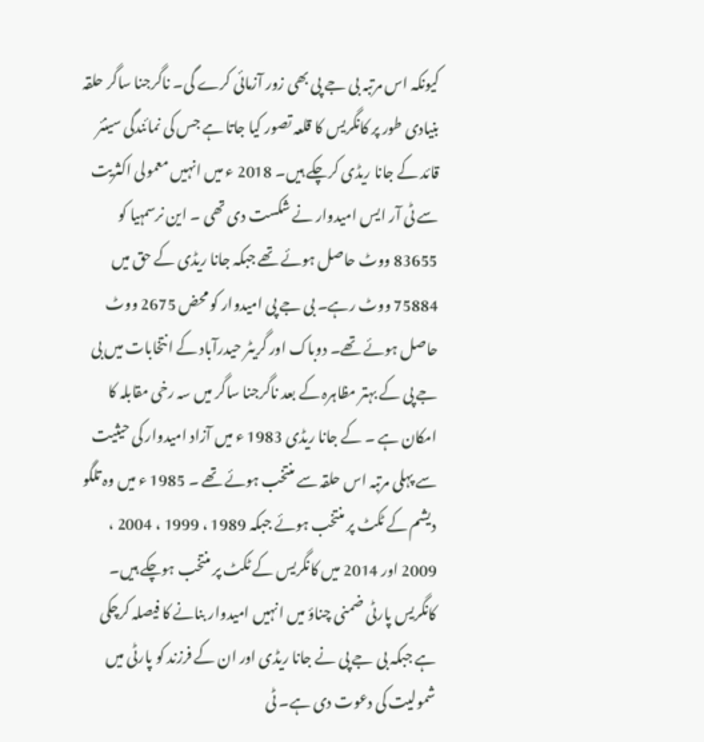کیونکہ اس مرتبہ بی جے پی بھی زور آزمائی کرے گی۔ ناگرجنا ساگر حلقہ بنیادی طور پر کانگریس کا قلعہ تصور کیا جاتا ہے جس کی نمائندگی سینئر قائد کے جانا ریڈی کرچکے ہیں۔ 2018 ء میں انہیں معمولی اکثریت سے ٹی آر ایس امیدوار نے شکست دی تھی ۔ این نرسمہیا کو 83655 ووٹ حاصل ہوئے تھے جبکہ جانا ریڈی کے حق میں 75884 ووٹ رہے۔ بی جے پی امیدوار کو محض 2675 ووٹ حاصل ہوئے تھے۔ دوباک اور گریٹر حیدرآباد کے انتخابات میں بی جے پی کے بہتر مظاہرہ کے بعد ناگرجنا ساگر میں سہ رخی مقابلہ کا امکان ہے ۔ کے جانا ریڈی 1983 ء میں آزاد امیدوار کی حیثیت سے پہلی مرتبہ اس حلقہ سے منتخب ہوئے تھے ۔ 1985 ء میں وہ تلگو دیشم کے ٹکٹ پر منتخب ہوئے جبکہ 1989 ، 1999 ، 2004 ، 2009 اور 2014 میں کانگریس کے ٹکٹ پر منتخب ہوچکے ہیں۔ کانگریس پارٹی ضمنی چناؤ میں انہیں امیدوار بنانے کا فیصلہ کرچکی ہے جبکہ بی جے پی نے جانا ریڈی اور ان کے فرزند کو پارٹی میں شمولیت کی دعوت دی ہے۔ ٹی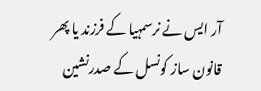آر ایس نے نرسمہیا کے فرزند یا پھر قانون ساز کونسل کے صدرنشین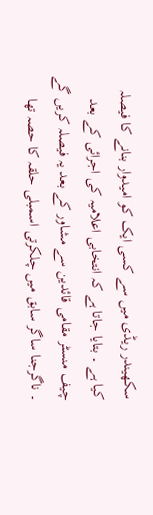سکھیندر ریڈی میں سے کسی ایک کو امیدوار بنانے کا فیصلہ کیا ہے ۔ بتایا جاتا ہے کہ انتخابی اعلامیہ کی اجرائی کے بعد چیف منسٹر مقامی قائدین سے مشاور کے بعد یہ فیصلہ کریں گے ۔ ناگرجنا ساگر سابق میں چلکرتی اسمبلی حلقہ کا حصہ تھا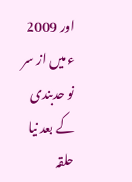اور 2009 ء میں از سر نو حدبندی کے بعد نیا حلقہ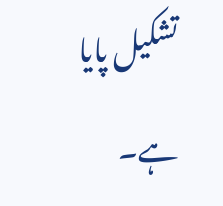تشکیل پایا ہے۔